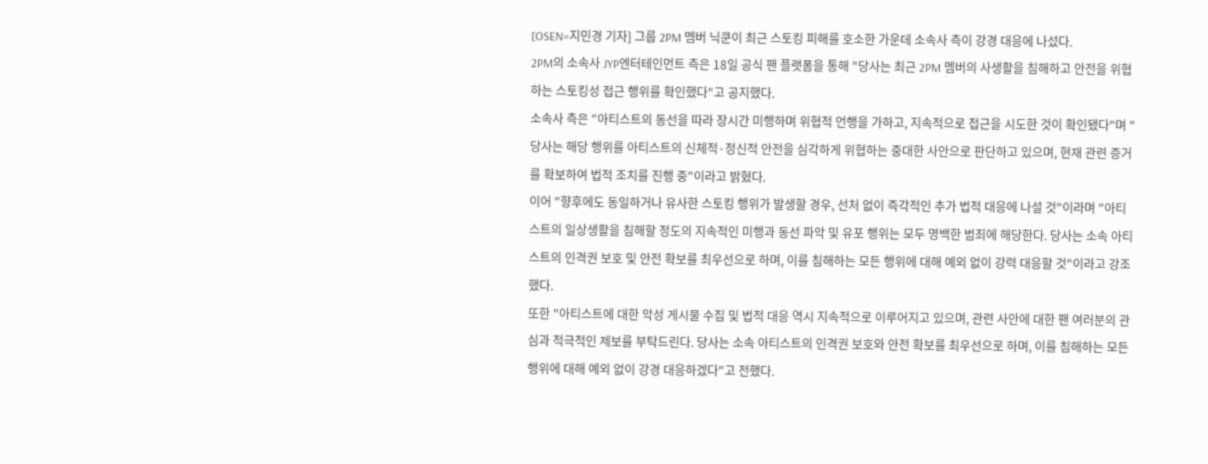[OSEN=지민경 기자] 그룹 2PM 멤버 닉쿤이 최근 스토킹 피해를 호소한 가운데 소속사 측이 강경 대응에 나섰다.
2PM의 소속사 JYP엔터테인먼트 측은 18일 공식 팬 플랫폼을 통해 "당사는 최근 2PM 멤버의 사생활을 침해하고 안전을 위협하는 스토킹성 접근 행위를 확인했다"고 공지했다.
소속사 측은 "아티스트의 동선을 따라 장시간 미행하며 위협적 언행을 가하고, 지속적으로 접근을 시도한 것이 확인됐다"며 "당사는 해당 행위를 아티스트의 신체적·정신적 안전을 심각하게 위협하는 중대한 사안으로 판단하고 있으며, 현재 관련 증거를 확보하여 법적 조치를 진행 중"이라고 밝혔다.
이어 "향후에도 동일하거나 유사한 스토킹 행위가 발생할 경우, 선처 없이 즉각적인 추가 법적 대응에 나설 것"이라며 "아티스트의 일상생활을 침해할 정도의 지속적인 미행과 동선 파악 및 유포 행위는 모두 명백한 범죄에 해당한다. 당사는 소속 아티스트의 인격권 보호 및 안전 확보를 최우선으로 하며, 이를 침해하는 모든 행위에 대해 예외 없이 강력 대응할 것"이라고 강조했다.
또한 "아티스트에 대한 악성 게시물 수집 및 법적 대응 역시 지속적으로 이루어지고 있으며, 관련 사안에 대한 팬 여러분의 관심과 적극적인 제보를 부탁드린다. 당사는 소속 아티스트의 인격권 보호와 안전 확보를 최우선으로 하며, 이를 침해하는 모든 행위에 대해 예외 없이 강경 대응하겠다"고 전했다.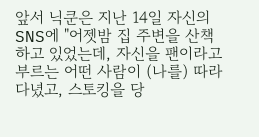앞서 닉쿤은 지난 14일 자신의 SNS에 "어젯밤 집 주변을 산책하고 있었는데, 자신을 팬이라고 부르는 어떤 사람이 (나를) 따라다녔고, 스토킹을 당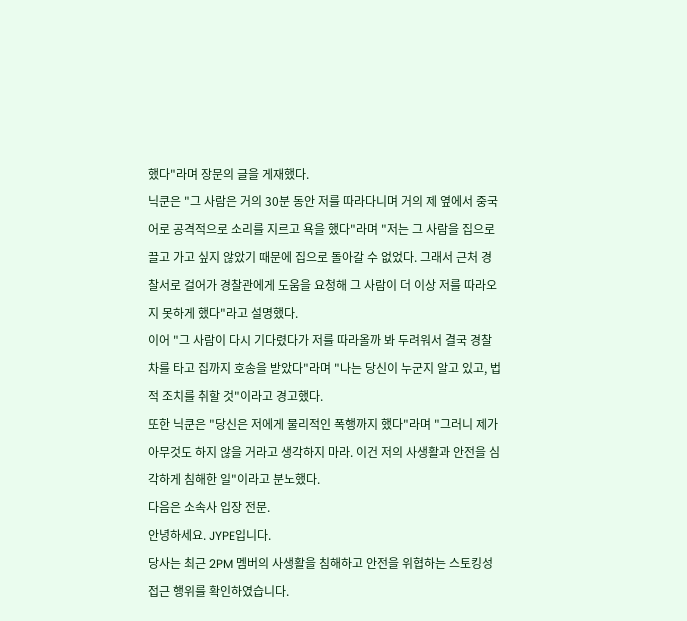했다"라며 장문의 글을 게재했다.
닉쿤은 "그 사람은 거의 30분 동안 저를 따라다니며 거의 제 옆에서 중국어로 공격적으로 소리를 지르고 욕을 했다"라며 "저는 그 사람을 집으로 끌고 가고 싶지 않았기 때문에 집으로 돌아갈 수 없었다. 그래서 근처 경찰서로 걸어가 경찰관에게 도움을 요청해 그 사람이 더 이상 저를 따라오지 못하게 했다"라고 설명했다.
이어 "그 사람이 다시 기다렸다가 저를 따라올까 봐 두려워서 결국 경찰차를 타고 집까지 호송을 받았다"라며 "나는 당신이 누군지 알고 있고, 법적 조치를 취할 것"이라고 경고했다.
또한 닉쿤은 "당신은 저에게 물리적인 폭행까지 했다"라며 "그러니 제가 아무것도 하지 않을 거라고 생각하지 마라. 이건 저의 사생활과 안전을 심각하게 침해한 일"이라고 분노했다.
다음은 소속사 입장 전문.
안녕하세요. JYPE입니다.
당사는 최근 2PM 멤버의 사생활을 침해하고 안전을 위협하는 스토킹성 접근 행위를 확인하였습니다.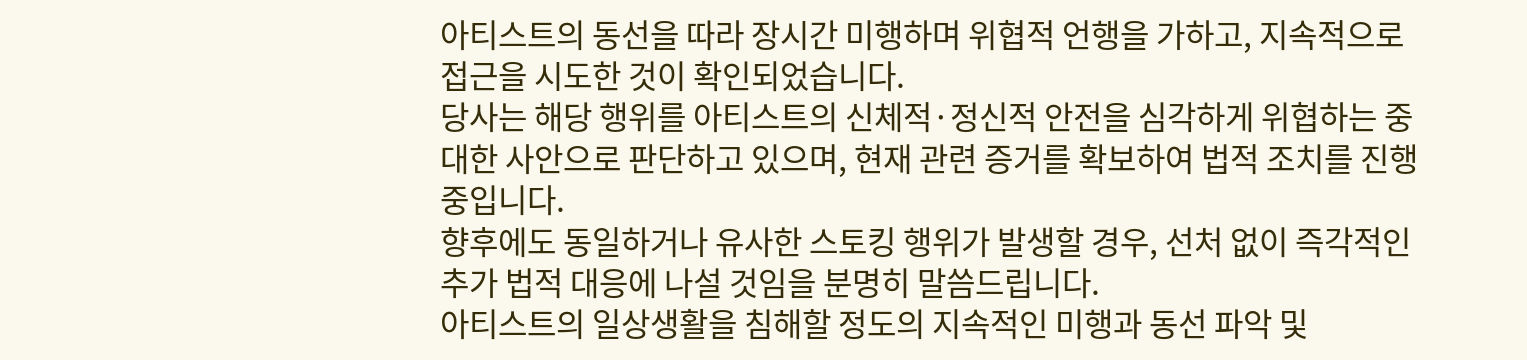아티스트의 동선을 따라 장시간 미행하며 위협적 언행을 가하고, 지속적으로 접근을 시도한 것이 확인되었습니다.
당사는 해당 행위를 아티스트의 신체적·정신적 안전을 심각하게 위협하는 중대한 사안으로 판단하고 있으며, 현재 관련 증거를 확보하여 법적 조치를 진행 중입니다.
향후에도 동일하거나 유사한 스토킹 행위가 발생할 경우, 선처 없이 즉각적인 추가 법적 대응에 나설 것임을 분명히 말씀드립니다.
아티스트의 일상생활을 침해할 정도의 지속적인 미행과 동선 파악 및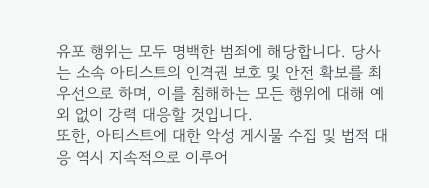유포 행위는 모두 명백한 범죄에 해당합니다. 당사는 소속 아티스트의 인격권 보호 및 안전 확보를 최우선으로 하며, 이를 침해하는 모든 행위에 대해 예외 없이 강력 대응할 것입니다.
또한, 아티스트에 대한 악성 게시물 수집 및 법적 대응 역시 지속적으로 이루어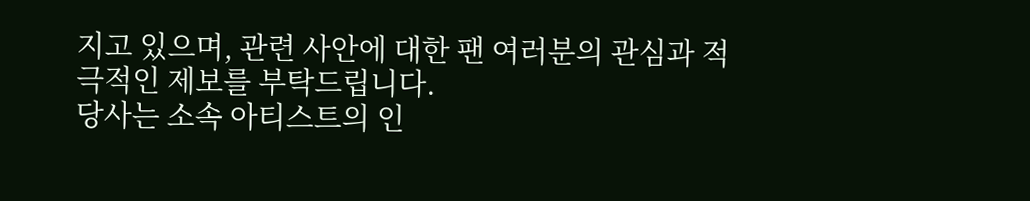지고 있으며, 관련 사안에 대한 팬 여러분의 관심과 적극적인 제보를 부탁드립니다.
당사는 소속 아티스트의 인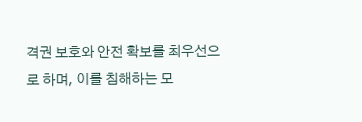격권 보호와 안전 확보를 최우선으로 하며, 이를 침해하는 모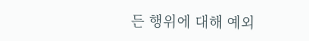든 행위에 대해 예외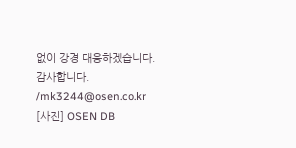없이 강경 대응하겠습니다.
감사합니다.
/mk3244@osen.co.kr
[사진] OSEN DB